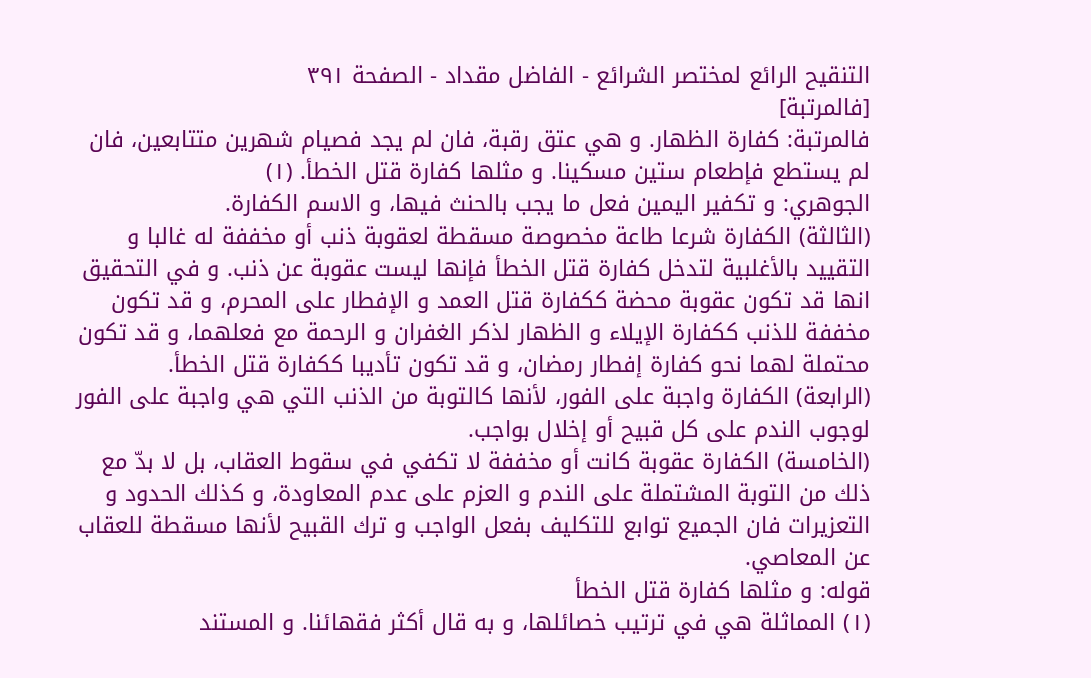التنقيح الرائع لمختصر الشرائع - الفاضل مقداد - الصفحة ٣٩١
[فالمرتبة]
فالمرتبة: كفارة الظهار. و هي عتق رقبة، فان لم يجد فصيام شهرين متتابعين، فان لم يستطع فإطعام ستين مسكينا. و مثلها كفارة قتل الخطأ. (١)
الجوهري: و تكفير اليمين فعل ما يجب بالحنث فيها، و الاسم الكفارة.
(الثالثة) الكفارة شرعا طاعة مخصوصة مسقطة لعقوبة ذنب أو مخففة له غالبا و التقييد بالأغلبية لتدخل كفارة قتل الخطأ فإنها ليست عقوبة عن ذنب. و في التحقيق انها قد تكون عقوبة محضة ككفارة قتل العمد و الإفطار على المحرم، و قد تكون مخففة للذنب ككفارة الإيلاء و الظهار لذكر الغفران و الرحمة مع فعلهما، و قد تكون محتملة لهما نحو كفارة إفطار رمضان، و قد تكون تأديبا ككفارة قتل الخطأ.
(الرابعة) الكفارة واجبة على الفور، لأنها كالتوبة من الذنب التي هي واجبة على الفور لوجوب الندم على كل قبيح أو إخلال بواجب.
(الخامسة) الكفارة عقوبة كانت أو مخففة لا تكفي في سقوط العقاب، بل لا بدّ مع ذلك من التوبة المشتملة على الندم و العزم على عدم المعاودة، و كذلك الحدود و التعزيرات فان الجميع توابع للتكليف بفعل الواجب و ترك القبيح لأنها مسقطة للعقاب عن المعاصي.
قوله: و مثلها كفارة قتل الخطأ
(١) المماثلة هي في ترتيب خصائلها، و به قال أكثر فقهائنا. و المستند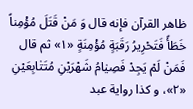ظاهر القرآن فإنه قال وَ مَنْ قَتَلَ مُؤْمِناً خَطَأً فَتَحْرِيرُ رَقَبَةٍ مُؤْمِنَةٍ «١» ثم قال فَمَنْ لَمْ يَجِدْ فَصِيٰامُ شَهْرَيْنِ مُتَتٰابِعَيْنِ «٢»، و كذا رواية عبد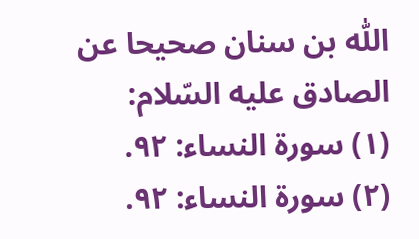اللّٰه بن سنان صحيحا عن الصادق عليه السّلام:
(١) سورة النساء: ٩٢.
(٢) سورة النساء: ٩٢.